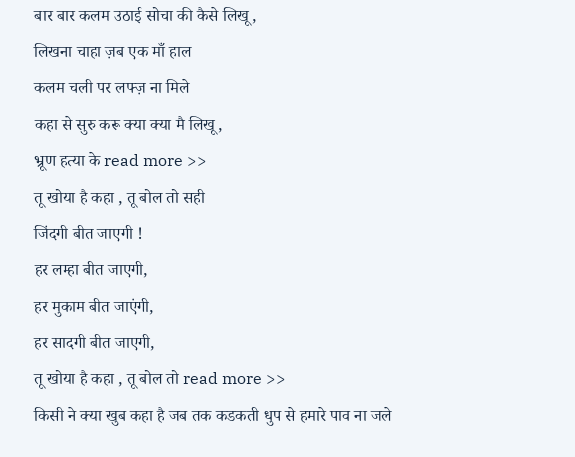बार बार कलम उठाई सोचा की कैसे लिखू,
लिखना चाहा ज़ब एक माँ हाल
कलम चली पर लफ्ज़ ना मिले
कहा से सुरु करू क्या क्या मै लिखू,
भ्रूण हत्या के read more >>
तू खोया है कहा , तू बोल तो सही
जिंदगी बीत जाएगी !
हर लम्हा बीत जाएगी,
हर मुकाम बीत जाएंगी,
हर सादगी बीत जाएगी,
तू खोया है कहा , तू बोल तो read more >>
किसी ने क्या खुब कहा है जब तक कडकती धुप से हमारे पाव ना जले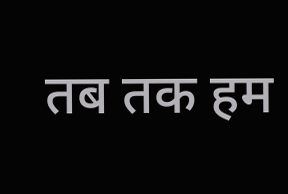तब तक हम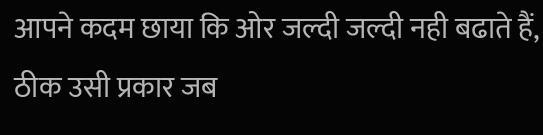आपने कदम छाया कि ओर जल्दी जल्दी नही बढाते हैं, ठीक उसी प्रकार जब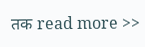तक read more >>